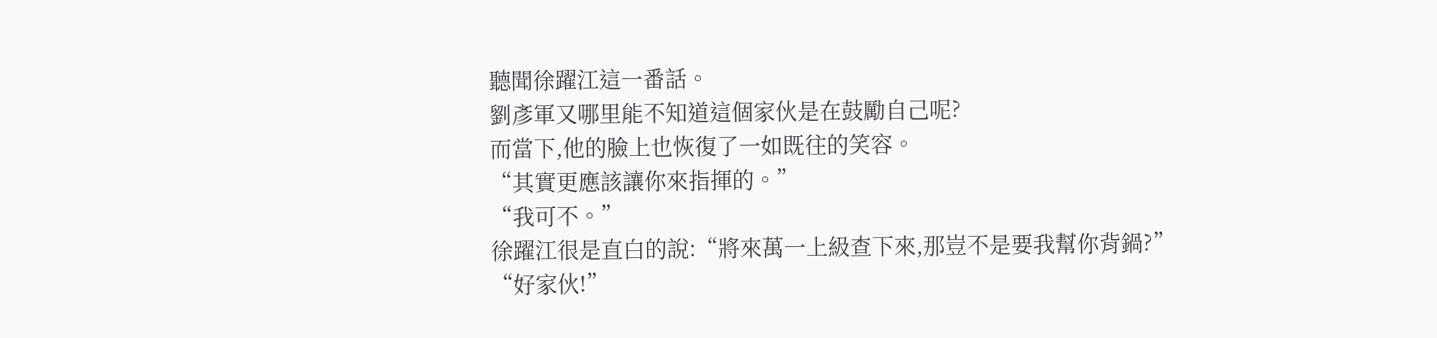聽聞徐躍江這一番話。
劉彥軍又哪里能不知道這個家伙是在鼓勵自己呢?
而當下,他的臉上也恢復了一如既往的笑容。
“其實更應該讓你來指揮的。”
“我可不。”
徐躍江很是直白的說:“將來萬一上級查下來,那豈不是要我幫你背鍋?”
“好家伙!”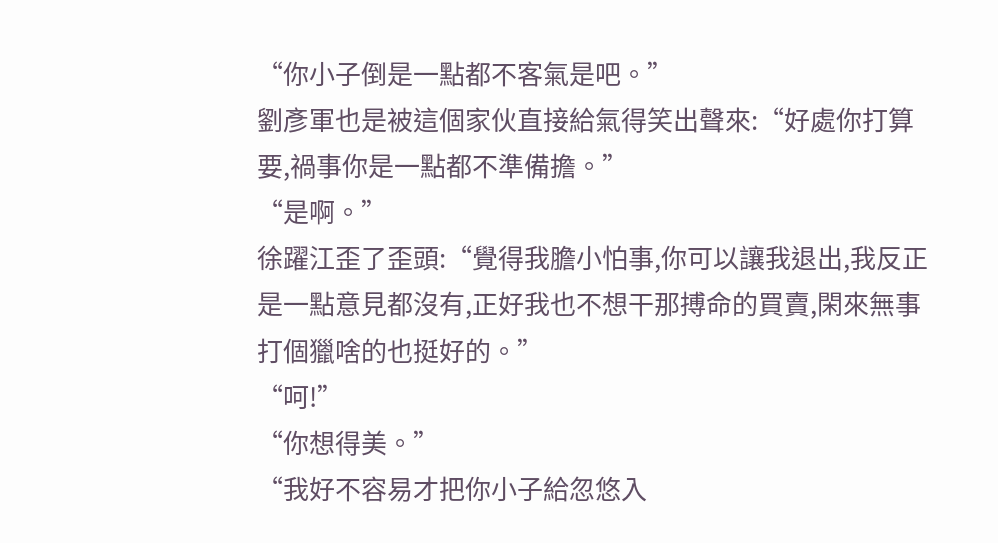“你小子倒是一點都不客氣是吧。”
劉彥軍也是被這個家伙直接給氣得笑出聲來:“好處你打算要,禍事你是一點都不準備擔。”
“是啊。”
徐躍江歪了歪頭:“覺得我膽小怕事,你可以讓我退出,我反正是一點意見都沒有,正好我也不想干那搏命的買賣,閑來無事打個獵啥的也挺好的。”
“呵!”
“你想得美。”
“我好不容易才把你小子給忽悠入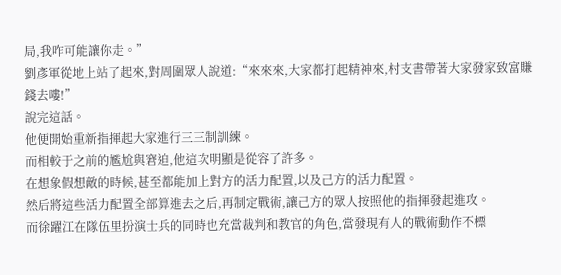局,我咋可能讓你走。”
劉彥軍從地上站了起來,對周圍眾人說道:“來來來,大家都打起精神來,村支書帶著大家發家致富賺錢去嘍!”
說完這話。
他便開始重新指揮起大家進行三三制訓練。
而相較于之前的尷尬與窘迫,他這次明顯是從容了許多。
在想象假想敵的時候,甚至都能加上對方的活力配置,以及己方的活力配置。
然后將這些活力配置全部算進去之后,再制定戰術,讓己方的眾人按照他的指揮發起進攻。
而徐躍江在隊伍里扮演士兵的同時也充當裁判和教官的角色,當發現有人的戰術動作不標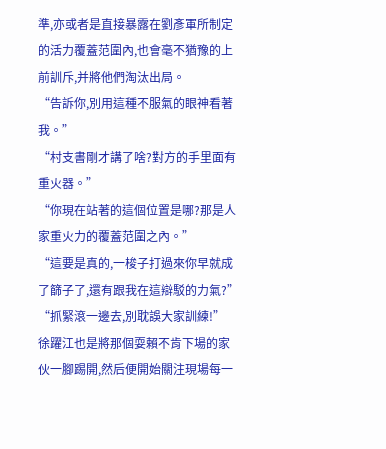準,亦或者是直接暴露在劉彥軍所制定的活力覆蓋范圍內,也會毫不猶豫的上前訓斥,并將他們淘汰出局。
“告訴你,別用這種不服氣的眼神看著我。”
“村支書剛才講了啥?對方的手里面有重火器。”
“你現在站著的這個位置是哪?那是人家重火力的覆蓋范圍之內。”
“這要是真的,一梭子打過來你早就成了篩子了,還有跟我在這辯駁的力氣?”
“抓緊滾一邊去,別耽誤大家訓練!”
徐躍江也是將那個耍賴不肯下場的家伙一腳踢開,然后便開始關注現場每一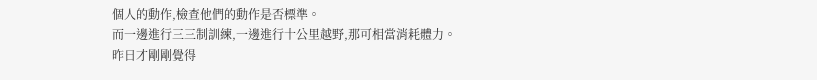個人的動作,檢查他們的動作是否標準。
而一邊進行三三制訓練,一邊進行十公里越野,那可相當消耗體力。
昨日才剛剛覺得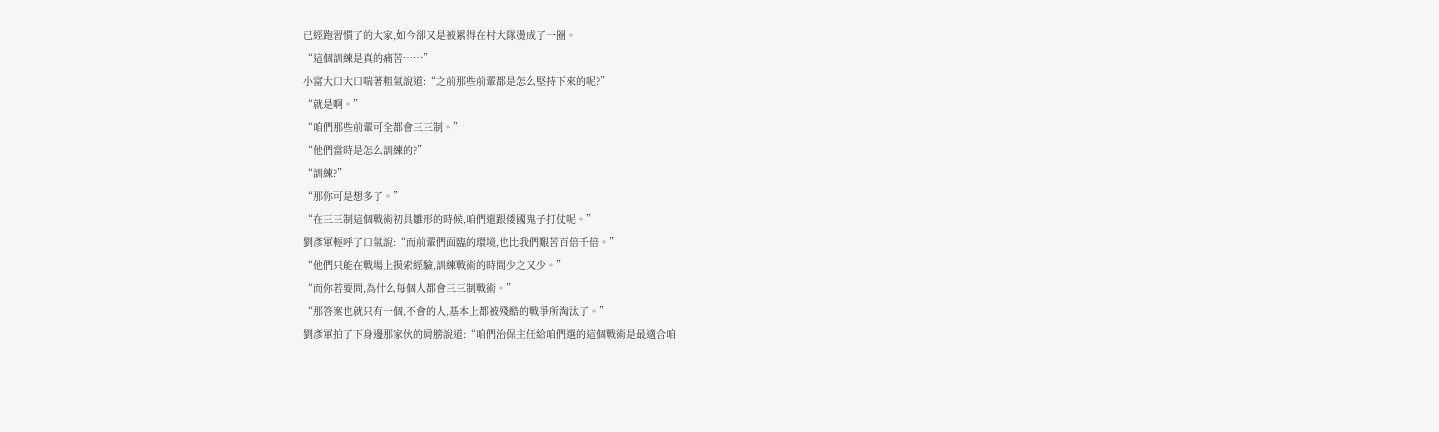已經跑習慣了的大家,如今卻又是被累得在村大隊燙成了一圈。
“這個訓練是真的痛苦……”
小富大口大口喘著粗氣說道:“之前那些前輩都是怎么堅持下來的呢?”
“就是啊。”
“咱們那些前輩可全都會三三制。”
“他們當時是怎么訓練的?”
“訓練?”
“那你可是想多了。”
“在三三制這個戰術初具雛形的時候,咱們還跟倭國鬼子打仗呢。”
劉彥軍輕呼了口氣說:“而前輩們面臨的環境,也比我們艱苦百倍千倍。”
“他們只能在戰場上摸索經驗,訓練戰術的時間少之又少。”
“而你若要問,為什么每個人都會三三制戰術。”
“那答案也就只有一個,不會的人,基本上都被殘酷的戰爭所淘汰了。”
劉彥軍拍了下身邊那家伙的肩膀說道:“咱們治保主任給咱們選的這個戰術是最適合咱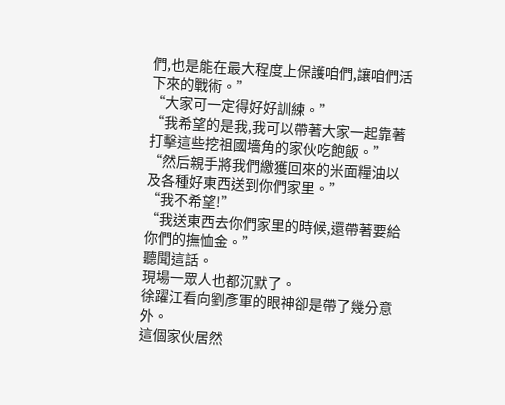們,也是能在最大程度上保護咱們,讓咱們活下來的戰術。”
“大家可一定得好好訓練。”
“我希望的是我,我可以帶著大家一起靠著打擊這些挖祖國墻角的家伙吃飽飯。”
“然后親手將我們繳獲回來的米面糧油以及各種好東西送到你們家里。”
“我不希望!”
“我送東西去你們家里的時候,還帶著要給你們的撫恤金。”
聽聞這話。
現場一眾人也都沉默了。
徐躍江看向劉彥軍的眼神卻是帶了幾分意外。
這個家伙居然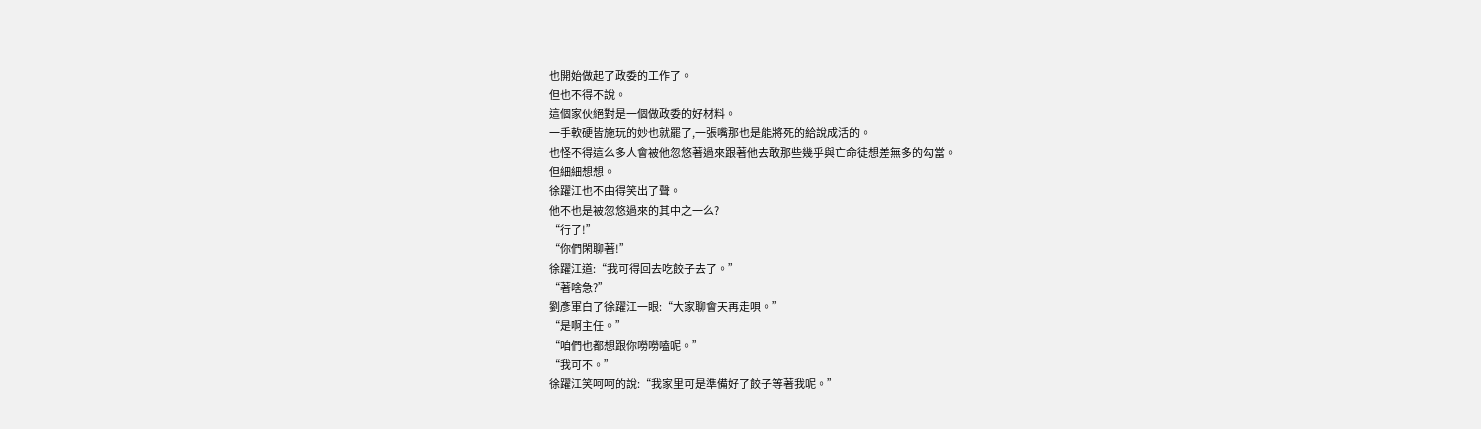也開始做起了政委的工作了。
但也不得不說。
這個家伙絕對是一個做政委的好材料。
一手軟硬皆施玩的妙也就罷了,一張嘴那也是能將死的給說成活的。
也怪不得這么多人會被他忽悠著過來跟著他去敢那些幾乎與亡命徒想差無多的勾當。
但細細想想。
徐躍江也不由得笑出了聲。
他不也是被忽悠過來的其中之一么?
“行了!”
“你們閑聊著!”
徐躍江道:“我可得回去吃餃子去了。”
“著啥急?”
劉彥軍白了徐躍江一眼:“大家聊會天再走唄。”
“是啊主任。”
“咱們也都想跟你嘮嘮嗑呢。”
“我可不。”
徐躍江笑呵呵的說:“我家里可是準備好了餃子等著我呢。”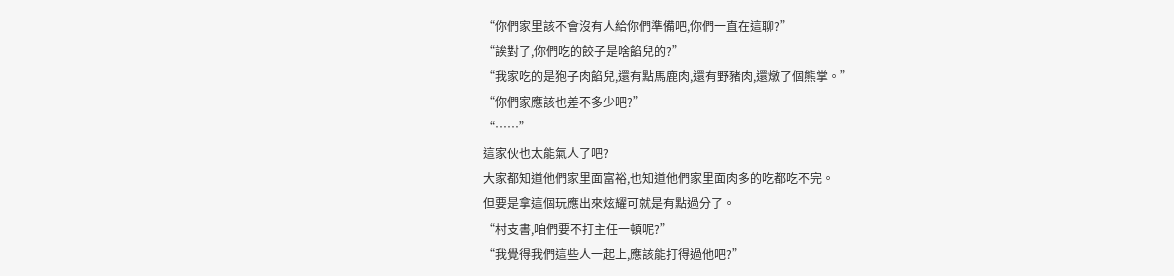“你們家里該不會沒有人給你們準備吧,你們一直在這聊?”
“誒對了,你們吃的餃子是啥餡兒的?”
“我家吃的是狍子肉餡兒,還有點馬鹿肉,還有野豬肉,還燉了個熊掌。”
“你們家應該也差不多少吧?”
“……”
這家伙也太能氣人了吧?
大家都知道他們家里面富裕,也知道他們家里面肉多的吃都吃不完。
但要是拿這個玩應出來炫耀可就是有點過分了。
“村支書,咱們要不打主任一頓呢?”
“我覺得我們這些人一起上,應該能打得過他吧?”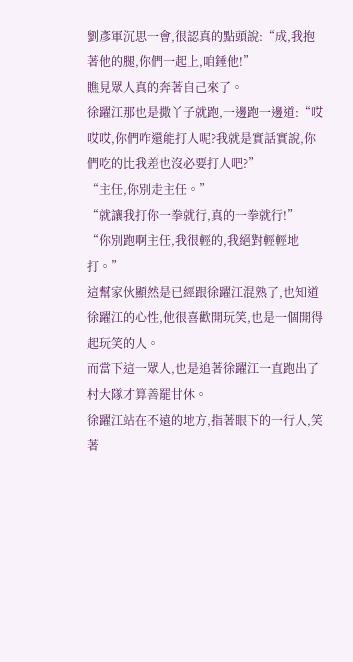劉彥軍沉思一會,很認真的點頭說:“成,我抱著他的腿,你們一起上,咱錘他!”
瞧見眾人真的奔著自己來了。
徐躍江那也是撒丫子就跑,一邊跑一邊道:“哎哎哎,你們咋還能打人呢?我就是實話實說,你們吃的比我差也沒必要打人吧?”
“主任,你別走主任。”
“就讓我打你一拳就行,真的一拳就行!”
“你別跑啊主任,我很輕的,我絕對輕輕地打。”
這幫家伙顯然是已經跟徐躍江混熟了,也知道徐躍江的心性,他很喜歡開玩笑,也是一個開得起玩笑的人。
而當下這一眾人,也是追著徐躍江一直跑出了村大隊才算善罷甘休。
徐躍江站在不遠的地方,指著眼下的一行人,笑著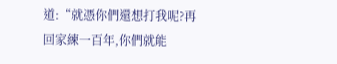道:“就憑你們還想打我呢?再回家練一百年,你們就能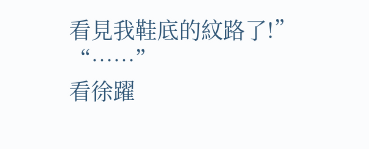看見我鞋底的紋路了!”
“……”
看徐躍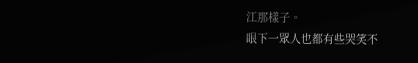江那樣子。
眼下一眾人也都有些哭笑不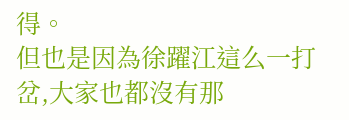得。
但也是因為徐躍江這么一打岔,大家也都沒有那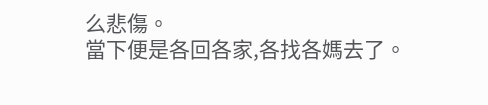么悲傷。
當下便是各回各家,各找各媽去了。